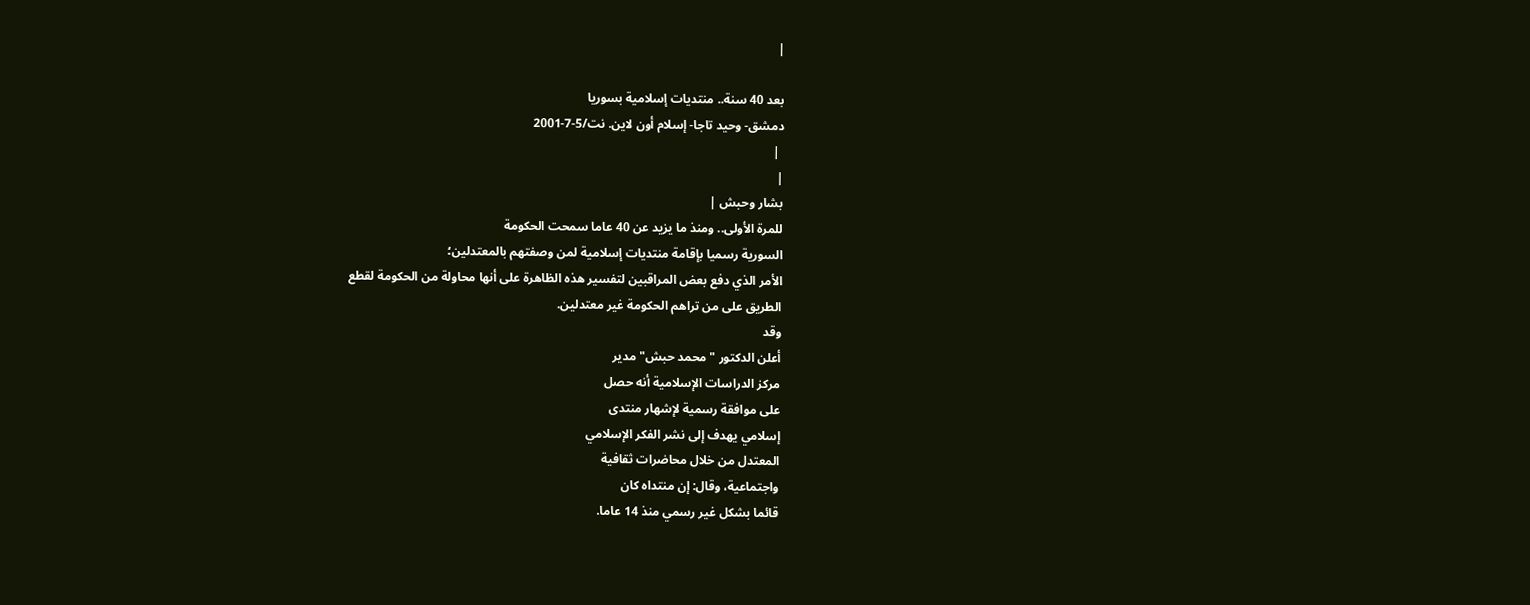|

بعد 40 سنة.. منتديات إسلامية بسوريا
دمشق- وحيد تاجا- إسلام أون لاين. نت/5-7-2001
 |
|
بشار وحبش |
للمرة الأولى.. ومنذ ما يزيد عن 40 عاما سمحت الحكومة
السورية رسميا بإقامة منتديات إسلامية لمن وصفتهم بالمعتدلين؛
الأمر الذي دفع بعض المراقبين لتفسير هذه الظاهرة على أنها محاولة من الحكومة لقطع
الطريق على من تراهم الحكومة غير معتدلين.
وقد
أعلن الدكتور "محمد حبش" مدير
مركز الدراسات الإسلامية أنه حصل
على موافقة رسمية لإشهار منتدى
إسلامي يهدف إلى نشر الفكر الإسلامي
المعتدل من خلال محاضرات ثقافية
واجتماعية، وقال: إن منتداه كان
قائما بشكل غير رسمي منذ 14 عاما.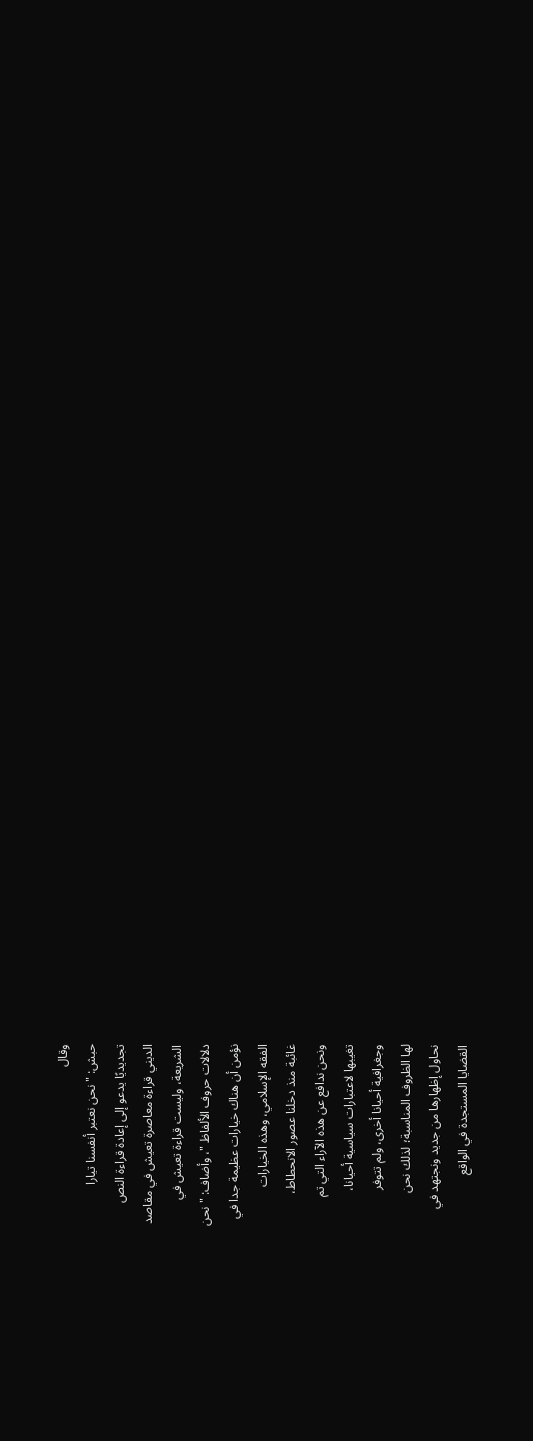وقال
حبش: "نحن نعتبر أنفسنا تيارا
تجديديًا يدعو إلى إعادة قراءة النص
الديني قراءة معاصرة تعيش في مقاصد
الشريعة، وليست قراءة تعيش في
دلالات حروف الألفاظ "، وأضاف: "نحن
نؤمن أن هناك خيارات عظيمة جدا في
الفقه الإسلامي، وهذه الخيارات
غائبة منذ دخلنا عصور الانحطاط،
ونحن ندافع عن هذه الآراء التي تم
تغيبها لاعتبارات سياسية أحيانا،
وجغرافية أحيانا أخرى، ولم تتوفر
لها الظروف المناسبة؛ لذلك نحن
نحاول إظهارها من جديد ونجتهد في
القضايا المستجدة في الواقع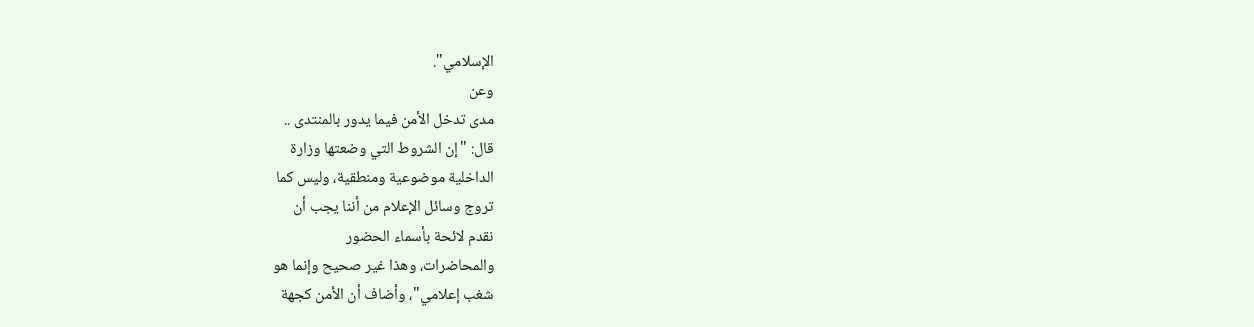الإسلامي".
وعن
مدى تدخل الأمن فيما يدور بالمنتدى ..
قال: "إن الشروط التي وضعتها وزارة
الداخلية موضوعية ومنطقية، وليس كما
تروج وسائل الإعلام من أننا يجب أن
نقدم لائحة بأسماء الحضور
والمحاضرات، وهذا غير صحيح وإنما هو
شغب إعلامي"، وأضاف أن الأمن كجهة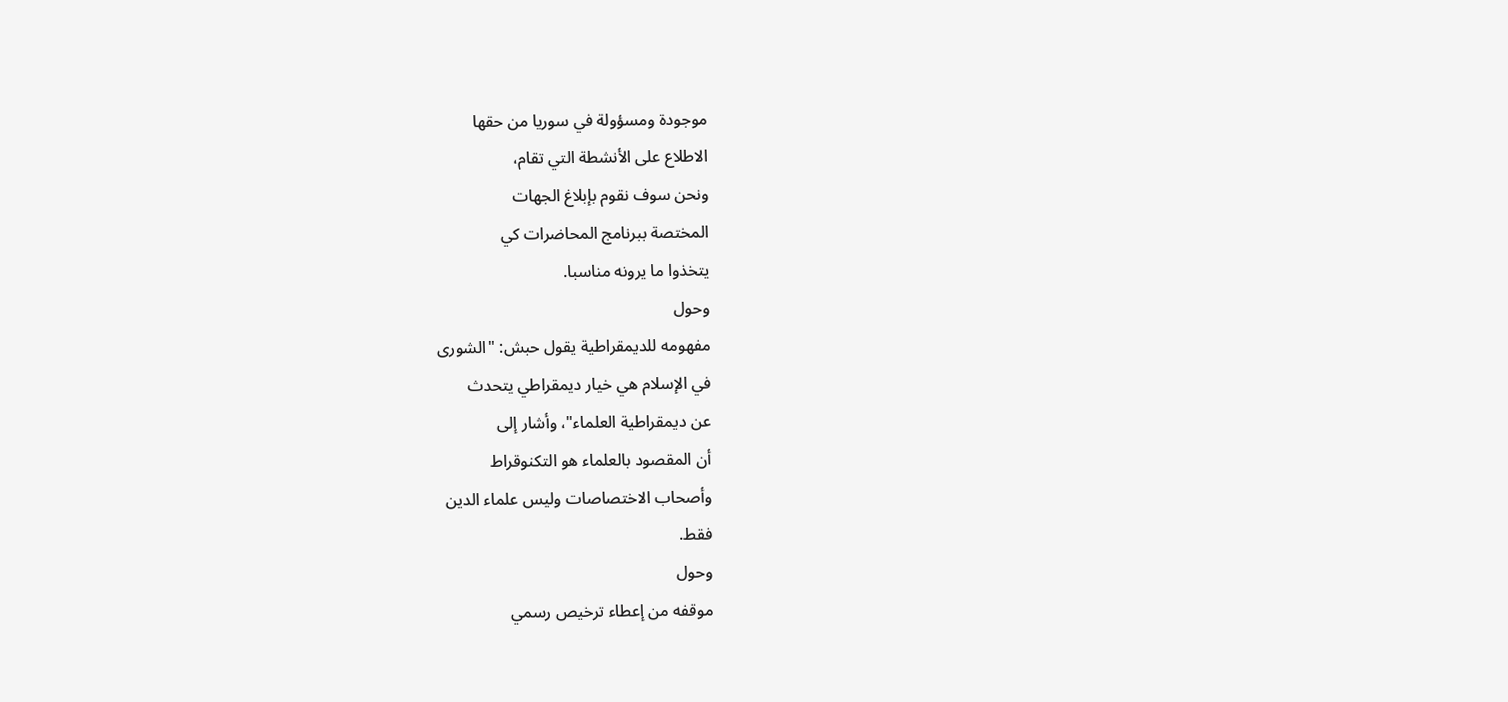موجودة ومسؤولة في سوريا من حقها
الاطلاع على الأنشطة التي تقام،
ونحن سوف نقوم بإبلاغ الجهات
المختصة ببرنامج المحاضرات كي
يتخذوا ما يرونه مناسبا.
وحول
مفهومه للديمقراطية يقول حبش: "الشورى
في الإسلام هي خيار ديمقراطي يتحدث
عن ديمقراطية العلماء"، وأشار إلى
أن المقصود بالعلماء هو التكنوقراط
وأصحاب الاختصاصات وليس علماء الدين
فقط.
وحول
موقفه من إعطاء ترخيص رسمي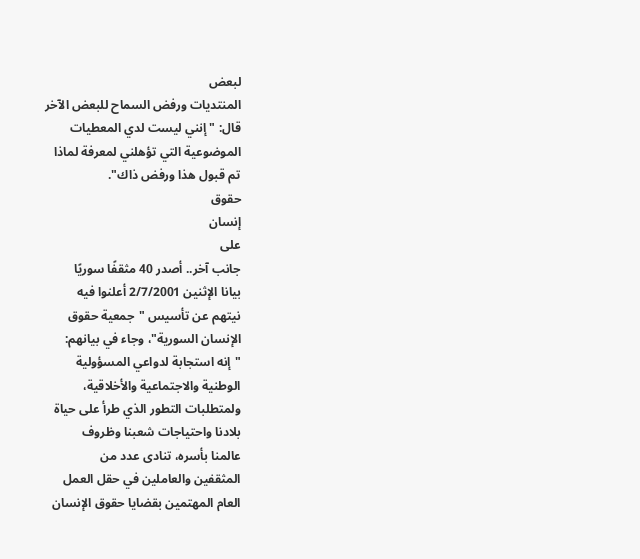لبعض
المنتديات ورفض السماح للبعض الآخر
قال: "إنني ليست لدي المعطيات
الموضوعية التي تؤهلني لمعرفة لماذا
تم قبول هذا ورفض ذاك".
حقوق
إنسان
على
جانب آخر.. أصدر 40 مثقفًا سوريًا
بيانا الإثنين 2/7/2001 أعلنوا فيه
نيتهم عن تأسيس "جمعية حقوق
الإنسان السورية"، وجاء في بيانهم:
"إنه استجابة لدواعي المسؤولية
الوطنية والاجتماعية والأخلاقية،
ولمتطلبات التطور الذي طرأ على حياة
بلادنا واحتياجات شعبنا وظروف
عالمنا بأسره، تنادى عدد من
المثقفين والعاملين في حقل العمل
العام المهتمين بقضايا حقوق الإنسان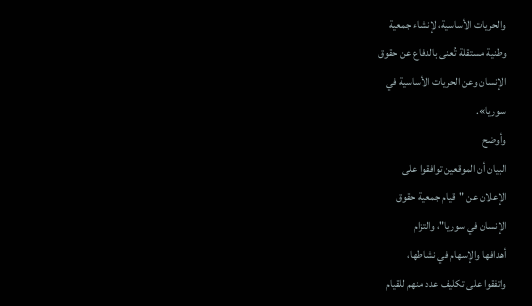والحريات الأساسية، لإنشاء جمعية
وطنية مستقلة تُعنى بالدفاع عن حقوق
الإنسان وعن الحريات الأساسية في
سوريا».
وأوضح
البيان أن الموقعين توافقوا على
الإعلان عن "قيام جمعية حقوق
الإنسان في سوريا"، والتزام
أهدافها والإسهام في نشاطها،
واتفقوا على تكليف عدد منهم للقيام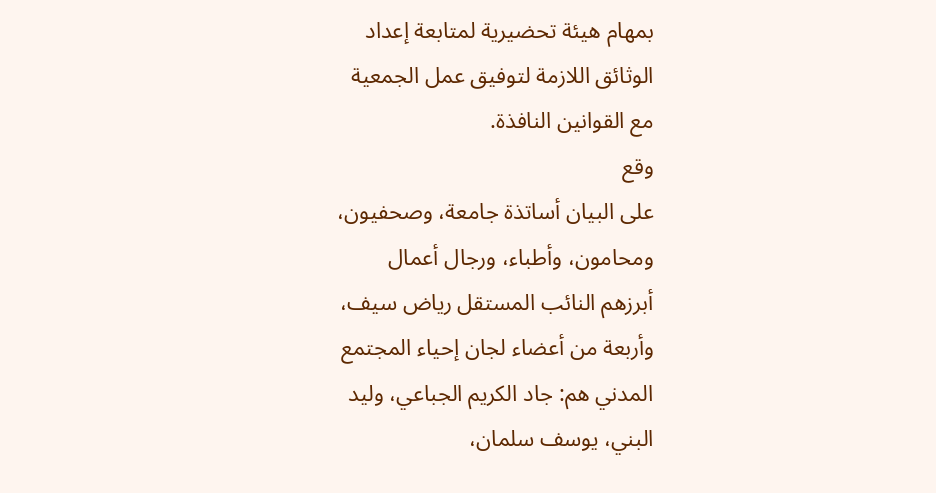بمهام هيئة تحضيرية لمتابعة إعداد
الوثائق اللازمة لتوفيق عمل الجمعية
مع القوانين النافذة.
وقع
على البيان أساتذة جامعة، وصحفيون،
ومحامون، وأطباء، ورجال أعمال
أبرزهم النائب المستقل رياض سيف،
وأربعة من أعضاء لجان إحياء المجتمع
المدني هم: جاد الكريم الجباعي، وليد
البني، يوسف سلمان،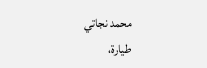محمد نجاتي
طيارة،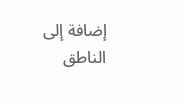إضافة إلى الناطق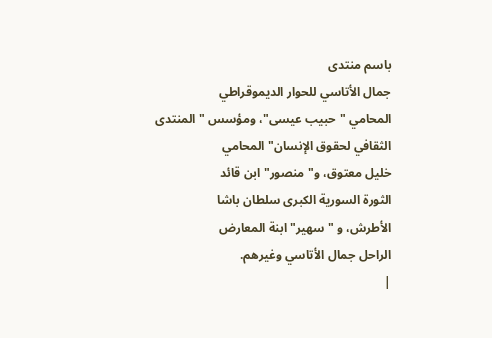باسم منتدى
جمال الأتاسي للحوار الديموقراطي
المحامي "حبيب عيسى"، ومؤسس "المنتدى
الثقافي لحقوق الإنسان" المحامي
خليل معتوق، و"منصور" ابن قائد
الثورة السورية الكبرى سلطان باشا
الأطرش، و "سهير" ابنة المعارض
الراحل جمال الأتاسي وغيرهم.
|